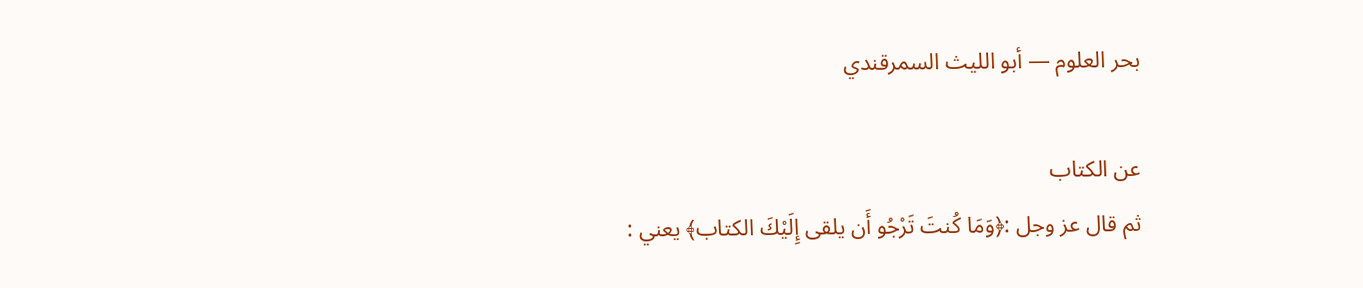بحر العلوم — أبو الليث السمرقندي

عن الكتاب
ثم قال عز وجل :﴿وَمَا كُنتَ تَرْجُو أَن يلقى إِلَيْكَ الكتاب﴾ يعني :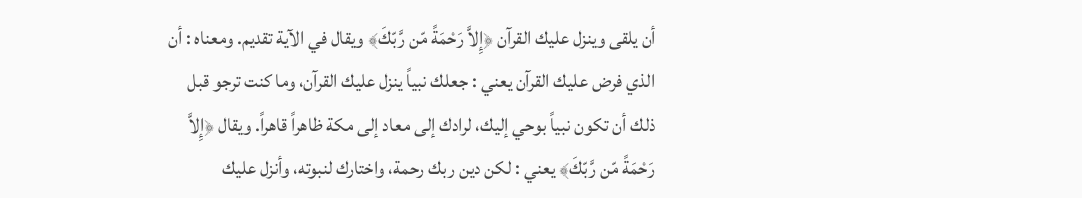أن يلقى وينزل عليك القرآن ﴿إِلاَّ رَحْمَةً مّن رَّبّكَ﴾ ويقال في الآية تقديم. ومعناه : أن الذي فرض عليك القرآن يعني : جعلك نبياً ينزل عليك القرآن، وما كنت ترجو قبل ذلك أن تكون نبياً بوحي إليك، لرادك إلى معاد إلى مكة ظاهراً قاهراً. ويقال ﴿إِلاَّ رَحْمَةً مّن رَّبّكَ﴾ يعني : لكن دين ربك رحمة، واختارك لنبوته، وأنزل عليك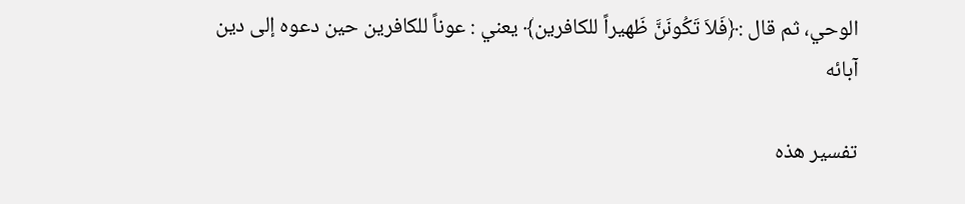الوحي، ثم قال :﴿فَلاَ تَكُونَنَّ ظَهيراً للكافرين﴾ يعني : عوناً للكافرين حين دعوه إلى دين آبائه

تفسير هذه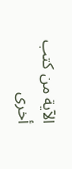الآية من كتب أخرى